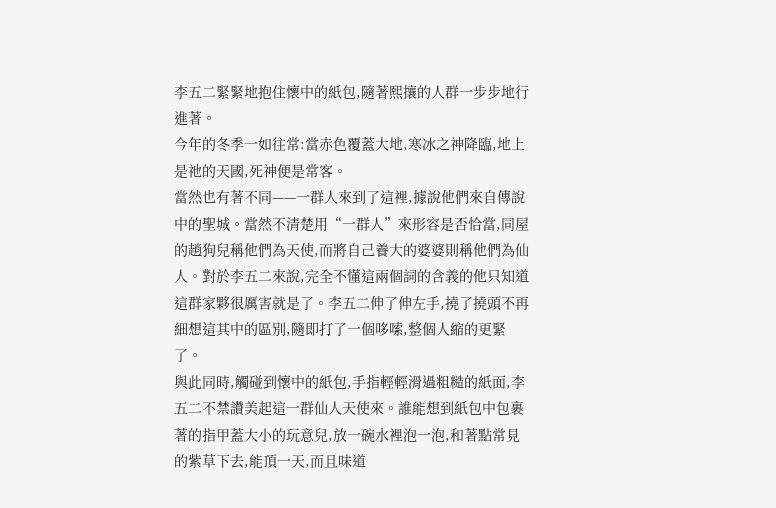李五二緊緊地抱住懷中的紙包,隨著熙攘的人群一步步地行進著。
今年的冬季一如往常:當赤色覆蓋大地,寒冰之神降臨,地上是祂的天國,死神便是常客。
當然也有著不同——一群人來到了這裡,據說他們來自傳說中的聖城。當然不清楚用“一群人”來形容是否恰當,同屋的趙狗兒稱他們為天使,而將自己養大的婆婆則稱他們為仙人。對於李五二來說,完全不懂這兩個詞的含義的他只知道這群家夥很厲害就是了。李五二伸了伸左手,撓了撓頭不再細想這其中的區別,隨即打了一個哆嗦,整個人縮的更緊了。
與此同時,觸碰到懷中的紙包,手指輕輕滑過粗糙的紙面,李五二不禁讚美起這一群仙人天使來。誰能想到紙包中包裹著的指甲蓋大小的玩意兒,放一碗水裡泡一泡,和著點常見的紫草下去,能頂一天,而且味道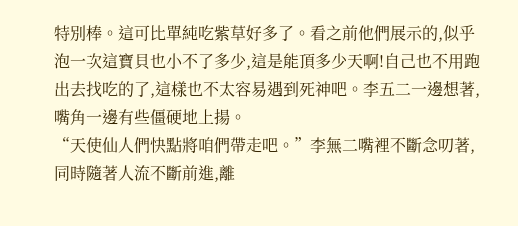特別棒。這可比單純吃紫草好多了。看之前他們展示的,似乎泡一次這寶貝也小不了多少,這是能頂多少天啊!自己也不用跑出去找吃的了,這樣也不太容易遇到死神吧。李五二一邊想著,嘴角一邊有些僵硬地上揚。
“天使仙人們快點將咱們帶走吧。”李無二嘴裡不斷念叨著,同時隨著人流不斷前進,離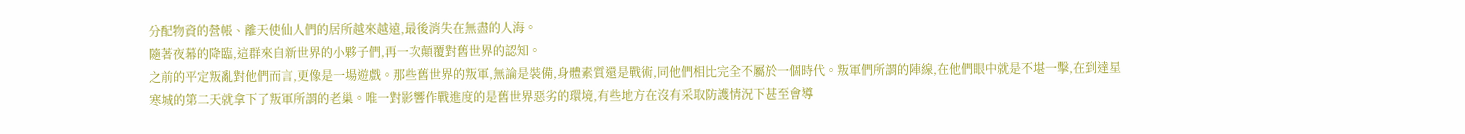分配物資的營帳、離天使仙人們的居所越來越遠,最後消失在無盡的人海。
隨著夜幕的降臨,這群來自新世界的小夥子們,再一次顛覆對舊世界的認知。
之前的平定叛亂對他們而言,更像是一場遊戲。那些舊世界的叛軍,無論是裝備,身體素質還是戰術,同他們相比完全不屬於一個時代。叛軍們所謂的陣線,在他們眼中就是不堪一擊,在到達星寒城的第二天就拿下了叛軍所謂的老巢。唯一對影響作戰進度的是舊世界惡劣的環境,有些地方在沒有采取防護情況下甚至會導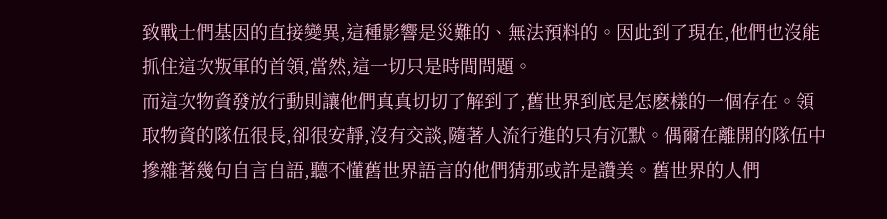致戰士們基因的直接變異,這種影響是災難的、無法預料的。因此到了現在,他們也沒能抓住這次叛軍的首領,當然,這一切只是時間問題。
而這次物資發放行動則讓他們真真切切了解到了,舊世界到底是怎麽樣的一個存在。領取物資的隊伍很長,卻很安靜,沒有交談,隨著人流行進的只有沉默。偶爾在離開的隊伍中摻雜著幾句自言自語,聽不懂舊世界語言的他們猜那或許是讚美。舊世界的人們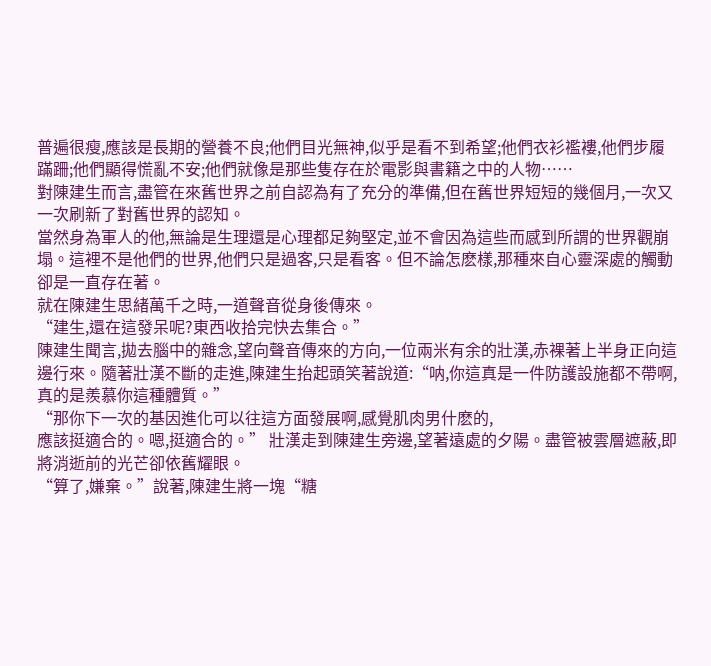普遍很瘦,應該是長期的營養不良;他們目光無神,似乎是看不到希望;他們衣衫襤褸,他們步履蹣跚;他們顯得慌亂不安;他們就像是那些隻存在於電影與書籍之中的人物……
對陳建生而言,盡管在來舊世界之前自認為有了充分的準備,但在舊世界短短的幾個月,一次又一次刷新了對舊世界的認知。
當然身為軍人的他,無論是生理還是心理都足夠堅定,並不會因為這些而感到所謂的世界觀崩塌。這裡不是他們的世界,他們只是過客,只是看客。但不論怎麽樣,那種來自心靈深處的觸動卻是一直存在著。
就在陳建生思緒萬千之時,一道聲音從身後傳來。
“建生,還在這發呆呢?東西收拾完快去集合。”
陳建生聞言,拋去腦中的雜念,望向聲音傳來的方向,一位兩米有余的壯漢,赤裸著上半身正向這邊行來。隨著壯漢不斷的走進,陳建生抬起頭笑著說道:“呐,你這真是一件防護設施都不帶啊,真的是羨慕你這種體質。”
“那你下一次的基因進化可以往這方面發展啊,感覺肌肉男什麽的,
應該挺適合的。嗯,挺適合的。” 壯漢走到陳建生旁邊,望著遠處的夕陽。盡管被雲層遮蔽,即將消逝前的光芒卻依舊耀眼。
“算了,嫌棄。”說著,陳建生將一塊“糖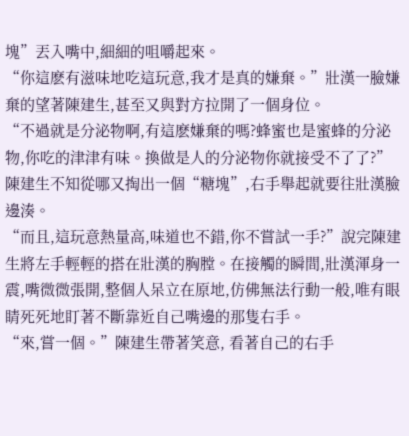塊”丟入嘴中,細細的咀嚼起來。
“你這麽有滋味地吃這玩意,我才是真的嫌棄。”壯漢一臉嫌棄的望著陳建生,甚至又與對方拉開了一個身位。
“不過就是分泌物啊,有這麽嫌棄的嗎?蜂蜜也是蜜蜂的分泌物,你吃的津津有味。換做是人的分泌物你就接受不了了?”陳建生不知從哪又掏出一個“糖塊”,右手舉起就要往壯漢臉邊湊。
“而且,這玩意熱量高,味道也不錯,你不嘗試一手?”說完陳建生將左手輕輕的搭在壯漢的胸膛。在接觸的瞬間,壯漢渾身一震,嘴微微張開,整個人呆立在原地,仿佛無法行動一般,唯有眼睛死死地盯著不斷靠近自己嘴邊的那隻右手。
“來,嘗一個。”陳建生帶著笑意, 看著自己的右手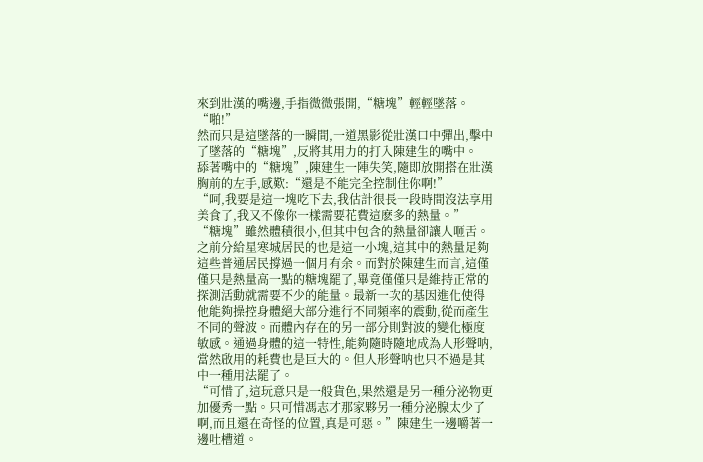來到壯漢的嘴邊,手指微微張開,“糖塊”輕輕墜落。
“啪!”
然而只是這墜落的一瞬間,一道黑影從壯漢口中彈出,擊中了墜落的“糖塊”,反將其用力的打入陳建生的嘴中。
舔著嘴中的“糖塊”,陳建生一陣失笑,隨即放開搭在壯漢胸前的左手,感歎:“還是不能完全控制住你啊!”
“呵,我要是這一塊吃下去,我估計很長一段時間沒法享用美食了,我又不像你一樣需要花費這麽多的熱量。”
“糖塊”雖然體積很小,但其中包含的熱量卻讓人咂舌。之前分給星寒城居民的也是這一小塊,這其中的熱量足夠這些普通居民撐過一個月有余。而對於陳建生而言,這僅僅只是熱量高一點的糖塊罷了,畢竟僅僅只是維持正常的探測活動就需要不少的能量。最新一次的基因進化使得他能夠操控身體絕大部分進行不同頻率的震動,從而產生不同的聲波。而體內存在的另一部分則對波的變化極度敏感。通過身體的這一特性,能夠隨時隨地成為人形聲呐,當然啟用的耗費也是巨大的。但人形聲呐也只不過是其中一種用法罷了。
“可惜了,這玩意只是一般貨色,果然還是另一種分泌物更加優秀一點。只可惜馮志才那家夥另一種分泌腺太少了啊,而且還在奇怪的位置,真是可惡。”陳建生一邊嚼著一邊吐槽道。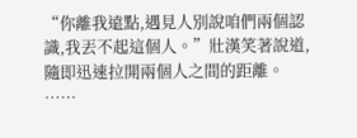“你離我遠點,遇見人別說咱們兩個認識,我丟不起這個人。”壯漢笑著說道,隨即迅速拉開兩個人之間的距離。
……